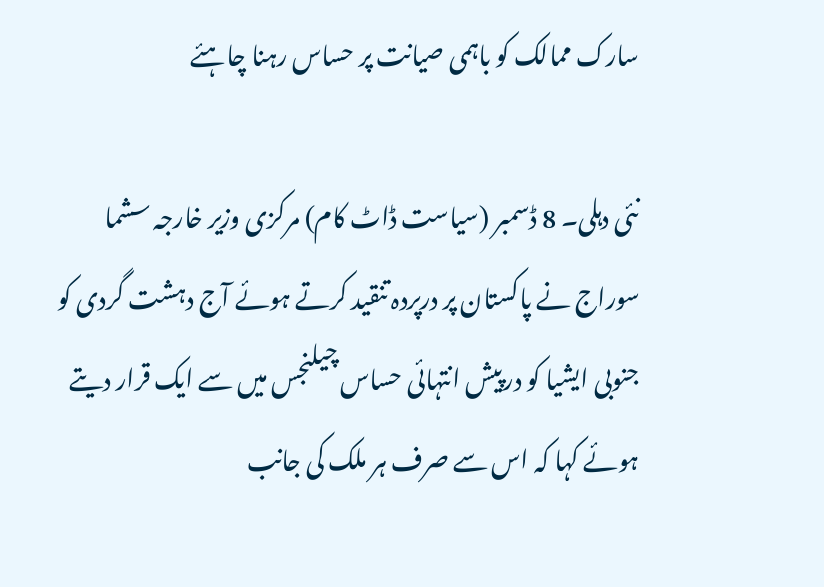سارک ممالک کو باہمی صیانت پر حساس رہنا چاہئے

نئی دہلی۔ 8 ڈسمبر (سیاست ڈاٹ کام) مرکزی وزیر خارجہ سشما سوراج نے پاکستان پر درپردہ تنقید کرتے ہوئے آج دہشت گردی کو جنوبی ایشیا کو درپیش انتہائی حساس چیلنجس میں سے ایک قرار دیتے ہوئے کہا کہ اس سے صرف ہر ملک کی جانب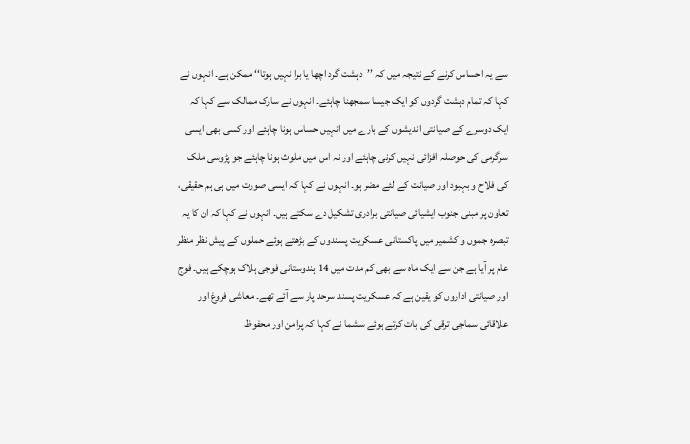سے یہ احساس کرنے کے نتیجہ میں کہ ’’دہشت گرد اچھا یا برا نہیں ہوتا‘‘ ممکن ہے۔ انہوں نے کہا کہ تمام دہشت گردوں کو ایک جیسا سمجھنا چاہئے۔ انہوں نے سارک ممالک سے کہا کہ ایک دوسرے کے صیانتی اندیشوں کے بارے میں انہیں حساس ہونا چاہئے اور کسی بھی ایسی سرگرمی کی حوصلہ افزائی نہیں کرنی چاہئے اور نہ اس میں ملوث ہونا چاہئے جو پڑوسی ملک کی فلاح و بہبود اور صیانت کے لئے مضر ہو۔ انہوں نے کہا کہ ایسی صورت میں ہی ہم حقیقی، تعاون پر مبنی جنوب ایشیائی صیانتی برادری تشکیل دے سکتے ہیں۔ انہوں نے کہا کہ ان کا یہ تبصرہ جموں و کشمیر میں پاکستانی عسکریت پسندوں کے بڑھتے ہوئے حملوں کے پیش نظر منظر عام پر آیا ہے جن سے ایک ماہ سے بھی کم مدت میں 14 ہندوستانی فوجی ہلاک ہوچکے ہیں۔ فوج اور صیانتی اداروں کو یقین ہے کہ عسکریت پسند سرحد پار سے آئے تھے۔ معاشی فروغ اور علاقائی سماجی ترقی کی بات کرتے ہوئے سشما نے کہا کہ پرامن اور محفوظ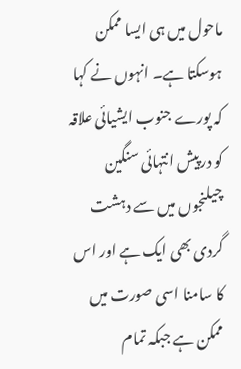ماحول میں ہی ایسا ممکن ہوسکتا ہے۔ انہوں نے کہا کہ پورے جنوب ایشیائی علاقہ کو درپیش انتہائی سنگین چیلنجوں میں سے دہشت گردی بھی ایک ہے اور اس کا سامنا اسی صورت میں ممکن ہے جبکہ تمام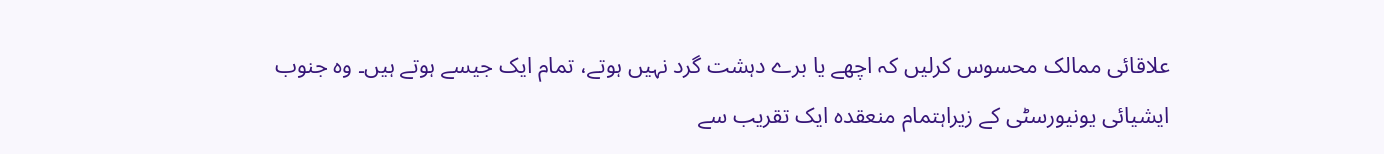علاقائی ممالک محسوس کرلیں کہ اچھے یا برے دہشت گرد نہیں ہوتے، تمام ایک جیسے ہوتے ہیں۔ وہ جنوب ایشیائی یونیورسٹی کے زیراہتمام منعقدہ ایک تقریب سے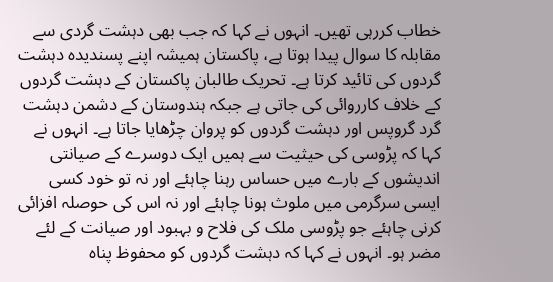خطاب کررہی تھیں۔ انہوں نے کہا کہ جب بھی دہشت گردی سے مقابلہ کا سوال پیدا ہوتا ہے، پاکستان ہمیشہ اپنے پسندیدہ دہشت گردوں کی تائید کرتا ہے۔ تحریک طالبان پاکستان کے دہشت گردوں کے خلاف کارروائی کی جاتی ہے جبکہ ہندوستان کے دشمن دہشت گرد گروپس اور دہشت گردوں کو پروان چڑھایا جاتا ہے۔ انہوں نے کہا کہ پڑوسی کی حیثیت سے ہمیں ایک دوسرے کے صیانتی اندیشوں کے بارے میں حساس رہنا چاہئے اور نہ تو خود کسی ایسی سرگرمی میں ملوث ہونا چاہئے اور نہ اس کی حوصلہ افزائی کرنی چاہئے جو پڑوسی ملک کی فلاح و بہبود اور صیانت کے لئے مضر ہو۔ انہوں نے کہا کہ دہشت گردوں کو محفوظ پناہ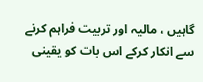گاہیں ، مالیہ اور تربیت فراہم کرنے سے انکار کرکے اس بات کو یقینی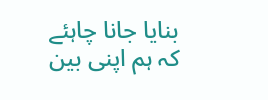بنایا جانا چاہئے کہ ہم اپنی بین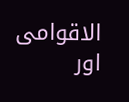الاقوامی اور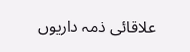علاقائی ذمہ داریوں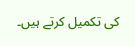کی تکمیل کرتے ہیں۔